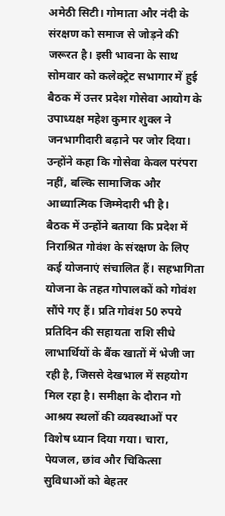अमेठी सिटी। गोमाता और नंदी के संरक्षण को समाज से जोड़ने की जरूरत है। इसी भावना के साथ सोमवार को कलेक्ट्रेट सभागार में हुई बैठक में उत्तर प्रदेश गोसेवा आयोग के उपाध्यक्ष महेश कुमार शुक्ल ने जनभागीदारी बढ़ाने पर जोर दिया। उन्होंने कहा कि गोसेवा केवल परंपरा नहीं, बल्कि सामाजिक और आध्यात्मिक जिम्मेदारी भी है।
बैठक में उन्होंने बताया कि प्रदेश में निराश्रित गोवंश के संरक्षण के लिए कई योजनाएं संचालित हैं। सहभागिता योजना के तहत गोपालकों को गोवंश सौंपे गए हैं। प्रति गोवंश 50 रुपये प्रतिदिन की सहायता राशि सीधे लाभार्थियों के बैंक खातों में भेजी जा रही है, जिससे देखभाल में सहयोग मिल रहा है। समीक्षा के दौरान गो आश्रय स्थलों की व्यवस्थाओं पर विशेष ध्यान दिया गया। चारा, पेयजल, छांव और चिकित्सा सुविधाओं को बेहतर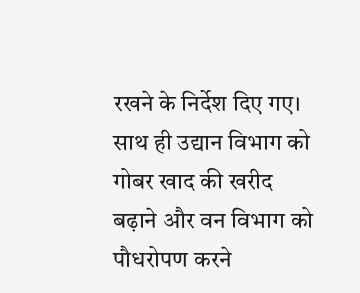रखने के निर्देश दिए गए।
साथ ही उद्यान विभाग को गोबर खाद की खरीद बढ़ाने और वन विभाग को पौधरोपण करने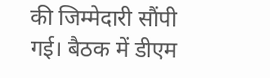की जिम्मेदारी सौंपी गई। बैठक में डीएम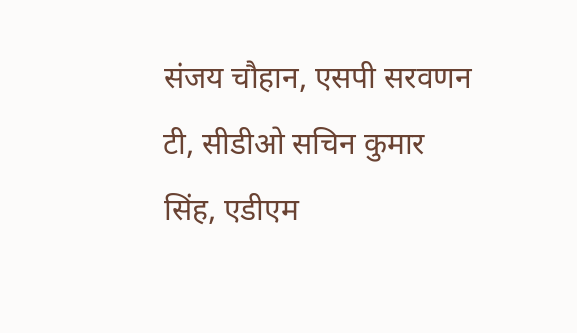संजय चौहान, एसपी सरवणन टी, सीडीओ सचिन कुमार सिंह, एडीएम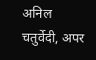अनिल चतुर्वेदी, अपर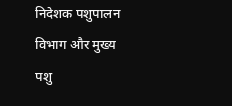निदेशक पशुपालन विभाग और मुख्य पशु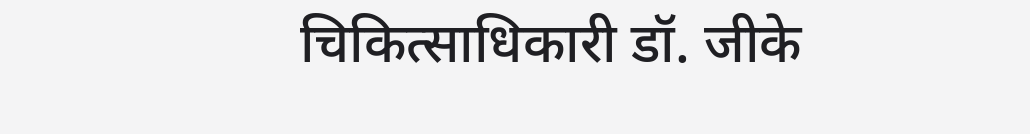चिकित्साधिकारी डॉ. जीके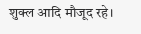शुक्ल आदि मौजूद रहे।